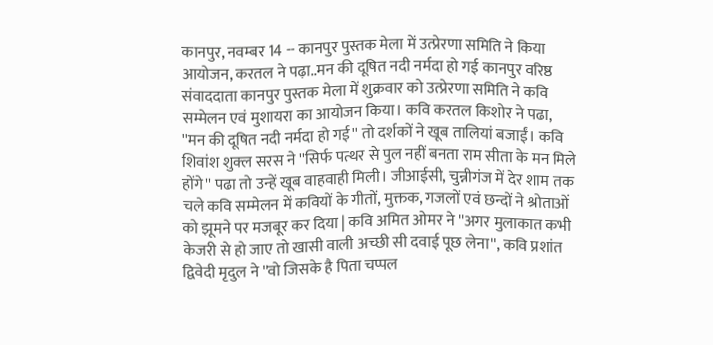कानपुर, नवम्बर 14 -- कानपुर पुस्तक मेला में उत्प्रेरणा समिति ने किया आयोजन, करतल ने पढ़ा..मन की दूषित नदी नर्मदा हो गई कानपुर वरिष्ठ संवाददाता कानपुर पुस्तक मेला में शुक्रवार को उत्प्रेरणा समिति ने कवि सम्मेलन एवं मुशायरा का आयोजन किया। कवि करतल किशोर ने पढा, ''मन की दूषित नदी नर्मदा हो गई'' तो दर्शकों ने खूब तालियां बजाईं। कवि शिवांश शुक्ल सरस ने ''सिर्फ पत्थर से पुल नहीं बनता राम सीता के मन मिले होंगे'' पढा तो उन्हें खूब वाहवाही मिली। जीआईसी, चुन्नीगंज में देर शाम तक चले कवि सम्मेलन में कवियों के गीतों, मुक्तक, गजलों एवं छन्दों ने श्रोताओं को झूमने पर मजबूर कर दिया | कवि अमित ओमर ने ''अगर मुलाकात कभी केजरी से हो जाए तो खासी वाली अच्छी सी दवाई पूछ लेना'', कवि प्रशांत द्विवेदी मृदुल ने ''वो जिसके है पिता चप्पल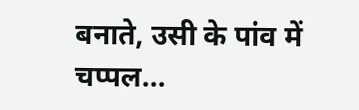बनाते, उसी के पांव में चप्पल...